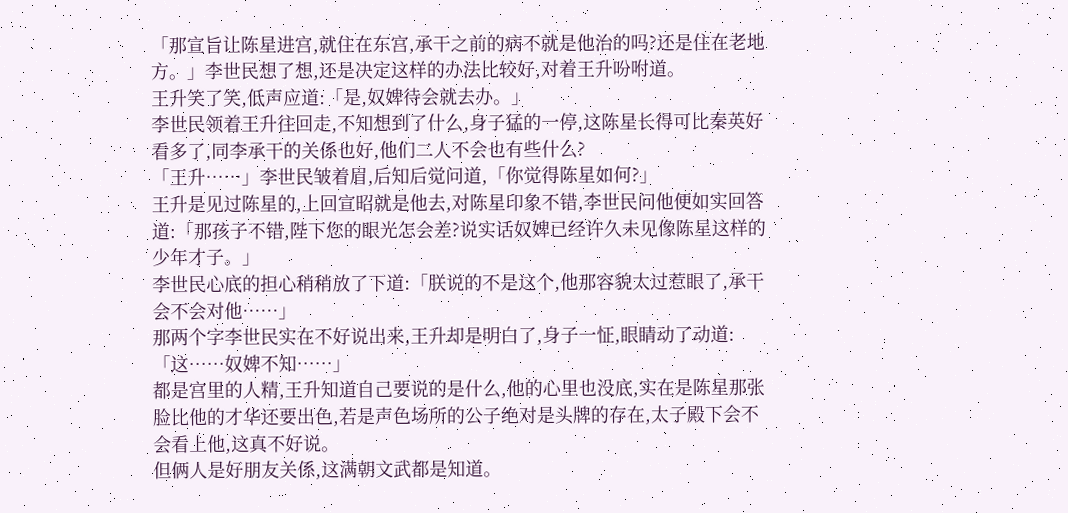「那宣旨让陈星进宫,就住在东宫,承干之前的病不就是他治的吗?还是住在老地方。」李世民想了想,还是决定这样的办法比较好,对着王升吩咐道。
王升笑了笑,低声应道:「是,奴婢待会就去办。」
李世民领着王升往回走,不知想到了什么,身子猛的一停,这陈星长得可比秦英好看多了,同李承干的关係也好,他们二人不会也有些什么?
「王升……」李世民皱着眉,后知后觉问道,「你觉得陈星如何?」
王升是见过陈星的,上回宣昭就是他去,对陈星印象不错,李世民问他便如实回答道:「那孩子不错,陛下您的眼光怎会差?说实话奴婢已经许久未见像陈星这样的少年才子。」
李世民心底的担心稍稍放了下道:「朕说的不是这个,他那容貌太过惹眼了,承干会不会对他……」
那两个字李世民实在不好说出来,王升却是明白了,身子一怔,眼睛动了动道:「这……奴婢不知……」
都是宫里的人精,王升知道自己要说的是什么,他的心里也没底,实在是陈星那张脸比他的才华还要出色,若是声色场所的公子绝对是头牌的存在,太子殿下会不会看上他,这真不好说。
但俩人是好朋友关係,这满朝文武都是知道。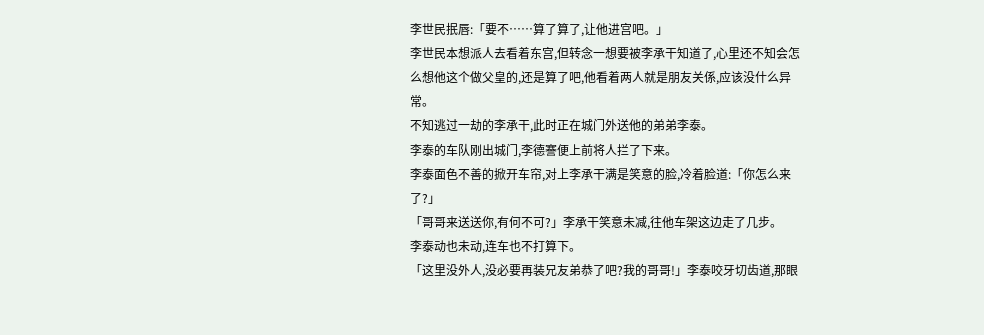李世民抿唇:「要不……算了算了,让他进宫吧。」
李世民本想派人去看着东宫,但转念一想要被李承干知道了,心里还不知会怎么想他这个做父皇的,还是算了吧,他看着两人就是朋友关係,应该没什么异常。
不知逃过一劫的李承干,此时正在城门外送他的弟弟李泰。
李泰的车队刚出城门,李德謇便上前将人拦了下来。
李泰面色不善的掀开车帘,对上李承干满是笑意的脸,冷着脸道:「你怎么来了?」
「哥哥来送送你,有何不可?」李承干笑意未减,往他车架这边走了几步。
李泰动也未动,连车也不打算下。
「这里没外人,没必要再装兄友弟恭了吧?我的哥哥!」李泰咬牙切齿道,那眼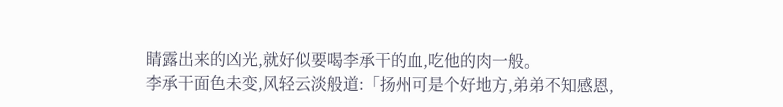睛露出来的凶光,就好似要喝李承干的血,吃他的肉一般。
李承干面色未变,风轻云淡般道:「扬州可是个好地方,弟弟不知感恩,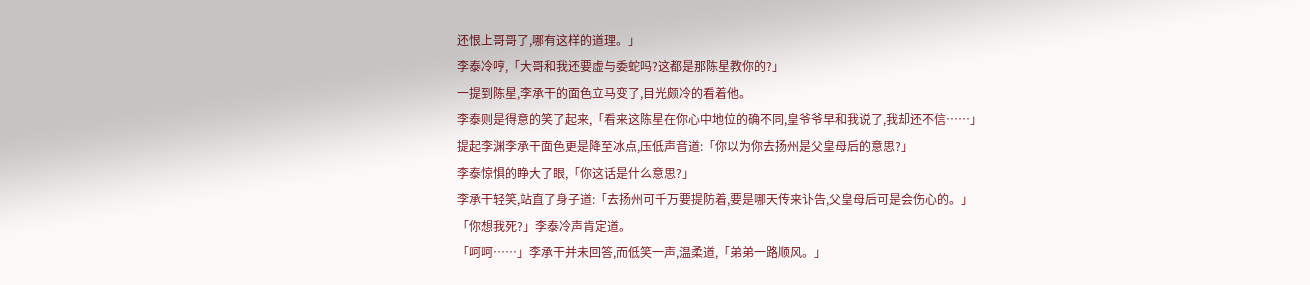还恨上哥哥了,哪有这样的道理。」
李泰冷哼,「大哥和我还要虚与委蛇吗?这都是那陈星教你的?」
一提到陈星,李承干的面色立马变了,目光颇冷的看着他。
李泰则是得意的笑了起来,「看来这陈星在你心中地位的确不同,皇爷爷早和我说了,我却还不信……」
提起李渊李承干面色更是降至冰点,压低声音道:「你以为你去扬州是父皇母后的意思?」
李泰惊惧的睁大了眼,「你这话是什么意思?」
李承干轻笑,站直了身子道:「去扬州可千万要提防着,要是哪天传来讣告,父皇母后可是会伤心的。」
「你想我死?」李泰冷声肯定道。
「呵呵……」李承干并未回答,而低笑一声,温柔道,「弟弟一路顺风。」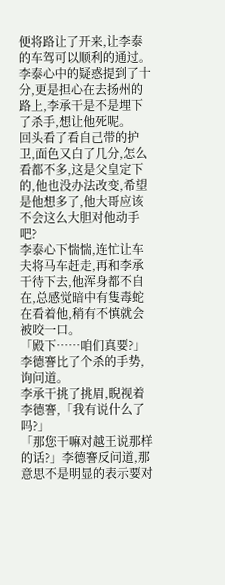便将路让了开来,让李泰的车驾可以顺利的通过。
李泰心中的疑惑提到了十分,更是担心在去扬州的路上,李承干是不是埋下了杀手,想让他死呢。
回头看了看自己带的护卫,面色又白了几分,怎么看都不多,这是父皇定下的,他也没办法改变,希望是他想多了,他大哥应该不会这么大胆对他动手吧?
李泰心下惴惴,连忙让车夫将马车赶走,再和李承干待下去,他浑身都不自在,总感觉暗中有隻毒蛇在看着他,稍有不慎就会被咬一口。
「殿下……咱们真要?」李德謇比了个杀的手势,询问道。
李承干挑了挑眉,睨视着李德謇,「我有说什么了吗?」
「那您干嘛对越王说那样的话?」李德謇反问道,那意思不是明显的表示要对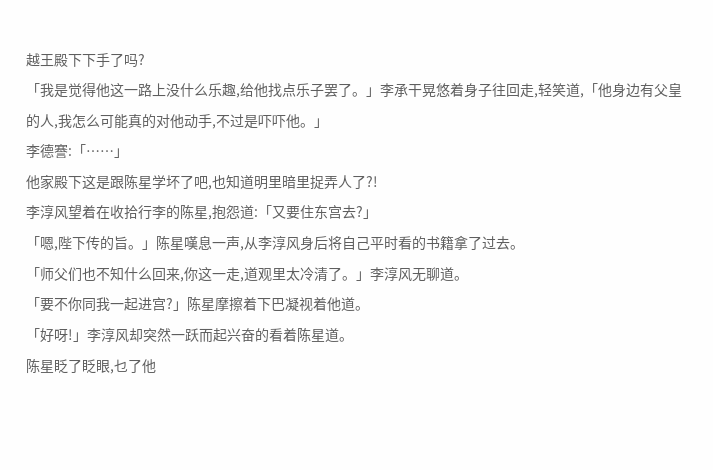越王殿下下手了吗?
「我是觉得他这一路上没什么乐趣,给他找点乐子罢了。」李承干晃悠着身子往回走,轻笑道,「他身边有父皇的人,我怎么可能真的对他动手,不过是吓吓他。」
李德謇:「……」
他家殿下这是跟陈星学坏了吧,也知道明里暗里捉弄人了?!
李淳风望着在收拾行李的陈星,抱怨道:「又要住东宫去?」
「嗯,陛下传的旨。」陈星嘆息一声,从李淳风身后将自己平时看的书籍拿了过去。
「师父们也不知什么回来,你这一走,道观里太冷清了。」李淳风无聊道。
「要不你同我一起进宫?」陈星摩擦着下巴凝视着他道。
「好呀!」李淳风却突然一跃而起兴奋的看着陈星道。
陈星眨了眨眼,乜了他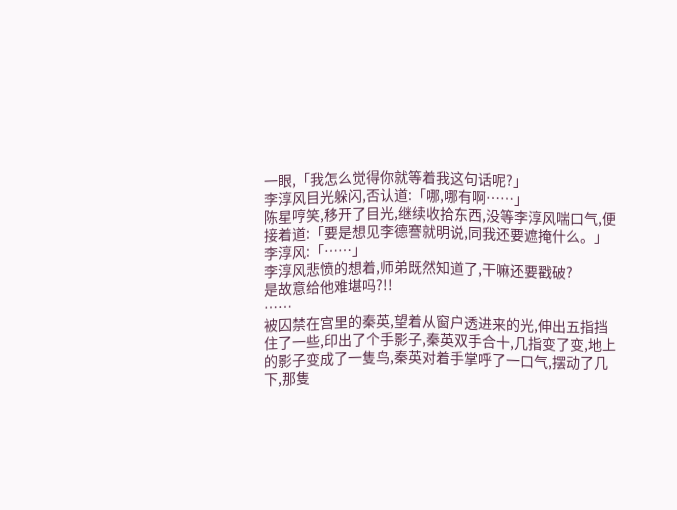一眼,「我怎么觉得你就等着我这句话呢?」
李淳风目光躲闪,否认道:「哪,哪有啊……」
陈星哼笑,移开了目光,继续收拾东西,没等李淳风喘口气,便接着道:「要是想见李德謇就明说,同我还要遮掩什么。」
李淳风:「……」
李淳风悲愤的想着,师弟既然知道了,干嘛还要戳破?
是故意给他难堪吗?!!
……
被囚禁在宫里的秦英,望着从窗户透进来的光,伸出五指挡住了一些,印出了个手影子,秦英双手合十,几指变了变,地上的影子变成了一隻鸟,秦英对着手掌呼了一口气,摆动了几下,那隻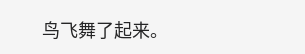鸟飞舞了起来。